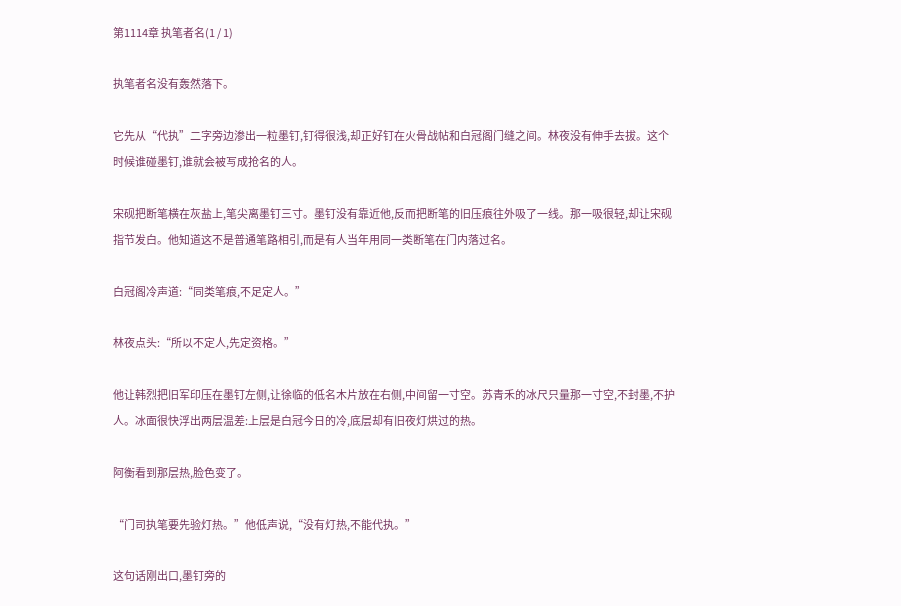第1114章 执笔者名(1 / 1)

执笔者名没有轰然落下。

它先从“代执”二字旁边渗出一粒墨钉,钉得很浅,却正好钉在火骨战帖和白冠阁门缝之间。林夜没有伸手去拔。这个时候谁碰墨钉,谁就会被写成抢名的人。

宋砚把断笔横在灰盐上,笔尖离墨钉三寸。墨钉没有靠近他,反而把断笔的旧压痕往外吸了一线。那一吸很轻,却让宋砚指节发白。他知道这不是普通笔路相引,而是有人当年用同一类断笔在门内落过名。

白冠阁冷声道:“同类笔痕,不足定人。”

林夜点头:“所以不定人,先定资格。”

他让韩烈把旧军印压在墨钉左侧,让徐临的低名木片放在右侧,中间留一寸空。苏青禾的冰尺只量那一寸空,不封墨,不护人。冰面很快浮出两层温差:上层是白冠今日的冷,底层却有旧夜灯烘过的热。

阿衡看到那层热,脸色变了。

“门司执笔要先验灯热。”他低声说,“没有灯热,不能代执。”

这句话刚出口,墨钉旁的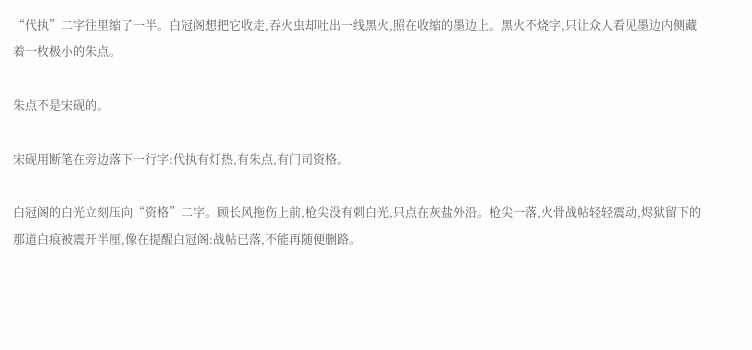“代执”二字往里缩了一半。白冠阁想把它收走,吞火虫却吐出一线黑火,照在收缩的墨边上。黑火不烧字,只让众人看见墨边内侧藏着一枚极小的朱点。

朱点不是宋砚的。

宋砚用断笔在旁边落下一行字:代执有灯热,有朱点,有门司资格。

白冠阁的白光立刻压向“资格”二字。顾长风拖伤上前,枪尖没有刺白光,只点在灰盐外沿。枪尖一落,火骨战帖轻轻震动,烬狱留下的那道白痕被震开半厘,像在提醒白冠阁:战帖已落,不能再随便删路。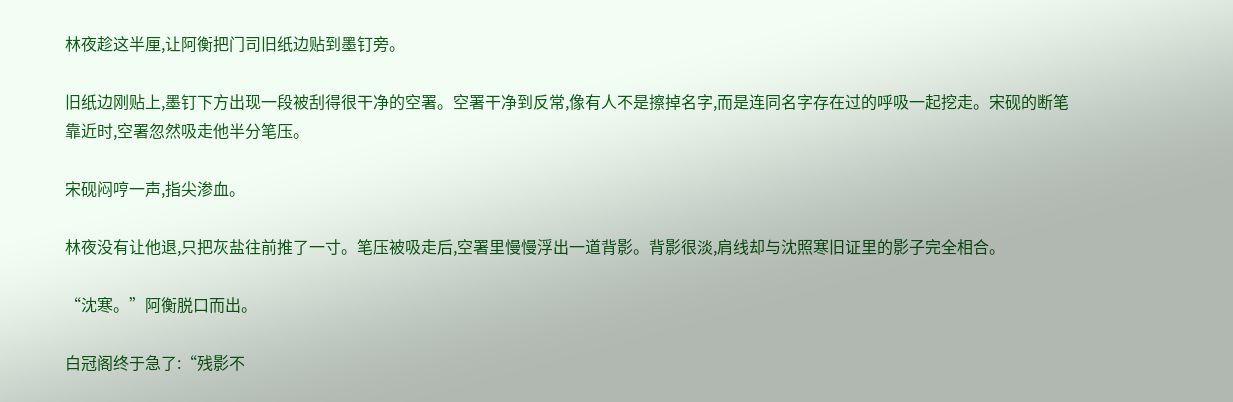林夜趁这半厘,让阿衡把门司旧纸边贴到墨钉旁。

旧纸边刚贴上,墨钉下方出现一段被刮得很干净的空署。空署干净到反常,像有人不是擦掉名字,而是连同名字存在过的呼吸一起挖走。宋砚的断笔靠近时,空署忽然吸走他半分笔压。

宋砚闷哼一声,指尖渗血。

林夜没有让他退,只把灰盐往前推了一寸。笔压被吸走后,空署里慢慢浮出一道背影。背影很淡,肩线却与沈照寒旧证里的影子完全相合。

“沈寒。”阿衡脱口而出。

白冠阁终于急了:“残影不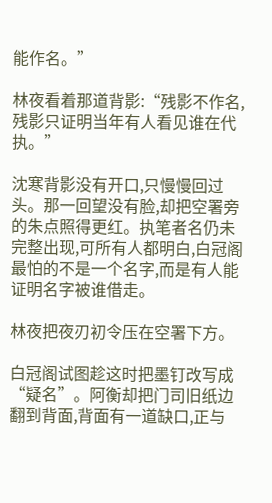能作名。”

林夜看着那道背影:“残影不作名,残影只证明当年有人看见谁在代执。”

沈寒背影没有开口,只慢慢回过头。那一回望没有脸,却把空署旁的朱点照得更红。执笔者名仍未完整出现,可所有人都明白,白冠阁最怕的不是一个名字,而是有人能证明名字被谁借走。

林夜把夜刃初令压在空署下方。

白冠阁试图趁这时把墨钉改写成“疑名”。阿衡却把门司旧纸边翻到背面,背面有一道缺口,正与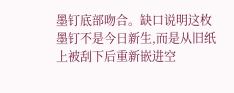墨钉底部吻合。缺口说明这枚墨钉不是今日新生,而是从旧纸上被刮下后重新嵌进空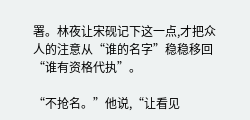署。林夜让宋砚记下这一点,才把众人的注意从“谁的名字”稳稳移回“谁有资格代执”。

“不抢名。”他说,“让看见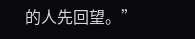的人先回望。”